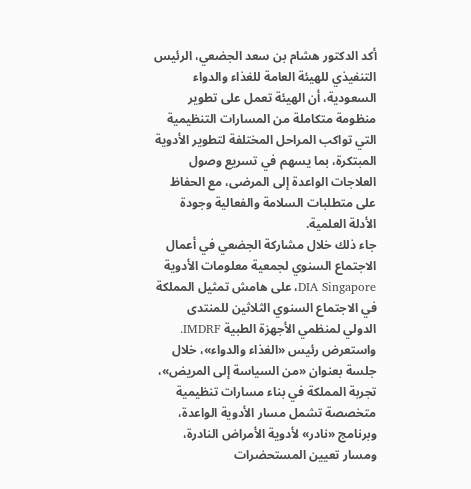أكد الدكتور هشام بن سعد الجضعي، الرئيس التنفيذي للهيئة العامة للغذاء والدواء السعودية، أن الهيئة تعمل على تطوير منظومة متكاملة من المسارات التنظيمية التي تواكب المراحل المختلفة لتطوير الأدوية المبتكرة، بما يسهم في تسريع وصول العلاجات الواعدة إلى المرضى، مع الحفاظ على متطلبات السلامة والفعالية وجودة الأدلة العلمية.
جاء ذلك خلال مشاركة الجضعي في أعمال الاجتماع السنوي لجمعية معلومات الأدوية DIA Singapore، على هامش تمثيل المملكة في الاجتماع السنوي الثلاثين للمنتدى الدولي لمنظمي الأجهزة الطبية IMDRF.
واستعرض رئيس «الغذاء والدواء»، خلال جلسة بعنوان «من السياسة إلى المريض»، تجربة المملكة في بناء مسارات تنظيمية متخصصة تشمل مسار الأدوية الواعدة، وبرنامج «نادر» لأدوية الأمراض النادرة، ومسار تعيين المستحضرات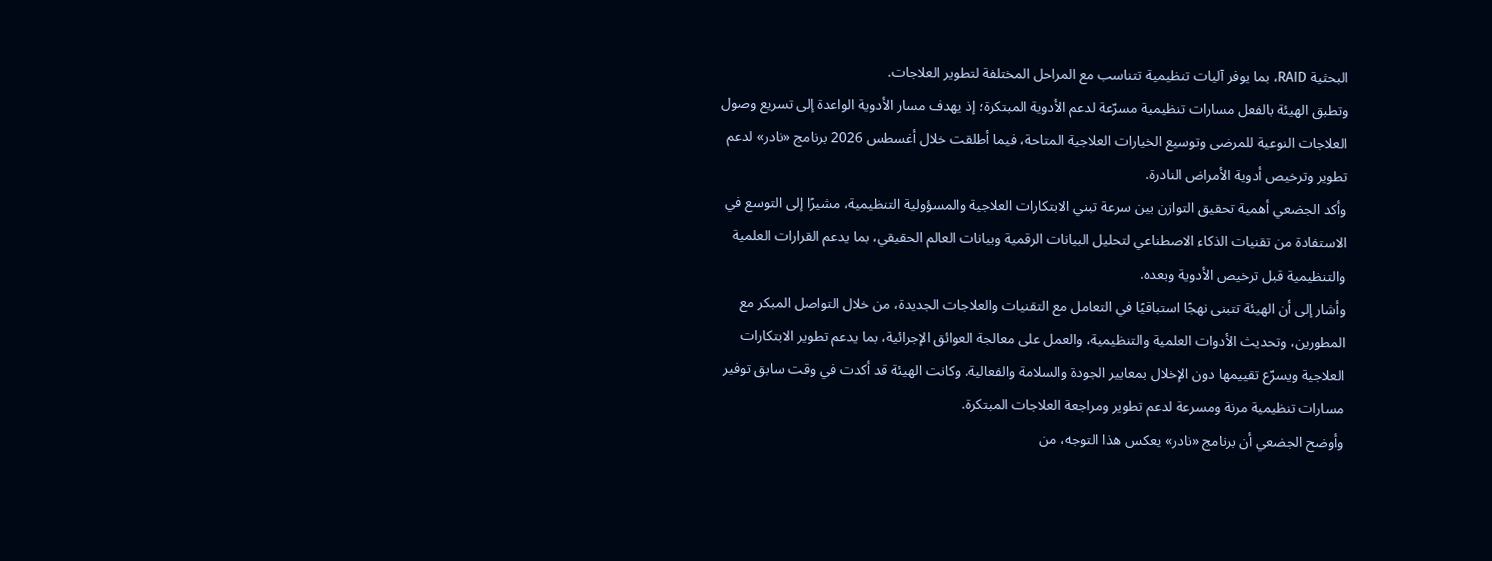البحثية RAID، بما يوفر آليات تنظيمية تتناسب مع المراحل المختلفة لتطوير العلاجات.
وتطبق الهيئة بالفعل مسارات تنظيمية مسرّعة لدعم الأدوية المبتكرة؛ إذ يهدف مسار الأدوية الواعدة إلى تسريع وصول العلاجات النوعية للمرضى وتوسيع الخيارات العلاجية المتاحة، فيما أطلقت خلال أغسطس 2026 برنامج «نادر» لدعم تطوير وترخيص أدوية الأمراض النادرة.
وأكد الجضعي أهمية تحقيق التوازن بين سرعة تبني الابتكارات العلاجية والمسؤولية التنظيمية، مشيرًا إلى التوسع في الاستفادة من تقنيات الذكاء الاصطناعي لتحليل البيانات الرقمية وبيانات العالم الحقيقي، بما يدعم القرارات العلمية والتنظيمية قبل ترخيص الأدوية وبعده.
وأشار إلى أن الهيئة تتبنى نهجًا استباقيًا في التعامل مع التقنيات والعلاجات الجديدة، من خلال التواصل المبكر مع المطورين، وتحديث الأدوات العلمية والتنظيمية، والعمل على معالجة العوائق الإجرائية، بما يدعم تطوير الابتكارات العلاجية ويسرّع تقييمها دون الإخلال بمعايير الجودة والسلامة والفعالية. وكانت الهيئة قد أكدت في وقت سابق توفير مسارات تنظيمية مرنة ومسرعة لدعم تطوير ومراجعة العلاجات المبتكرة.
وأوضح الجضعي أن برنامج «نادر» يعكس هذا التوجه، من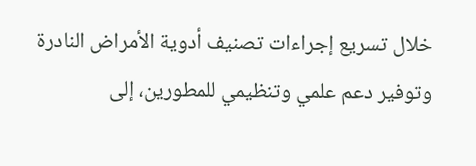خلال تسريع إجراءات تصنيف أدوية الأمراض النادرة وتوفير دعم علمي وتنظيمي للمطورين، إلى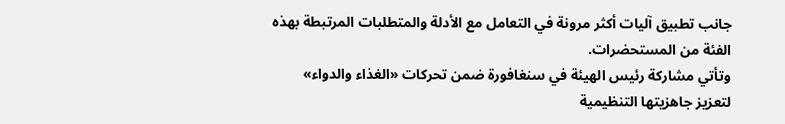جانب تطبيق آليات أكثر مرونة في التعامل مع الأدلة والمتطلبات المرتبطة بهذه الفئة من المستحضرات.
وتأتي مشاركة رئيس الهيئة في سنغافورة ضمن تحركات «الغذاء والدواء» لتعزيز جاهزيتها التنظيمية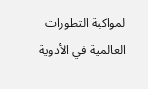لمواكبة التطورات العالمية في الأدوية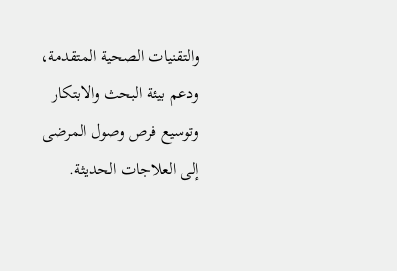والتقنيات الصحية المتقدمة، ودعم بيئة البحث والابتكار وتوسيع فرص وصول المرضى إلى العلاجات الحديثة.